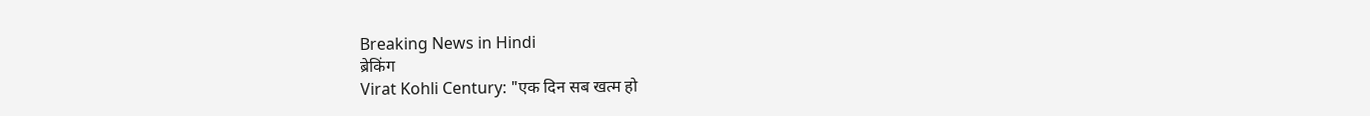Breaking News in Hindi
ब्रेकिंग
Virat Kohli Century: "एक दिन सब खत्म हो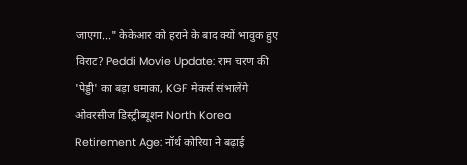जाएगा..." केकेआर को हराने के बाद क्यों भावुक हुए विराट? Peddi Movie Update: राम चरण की 'पेड्डी' का बड़ा धमाका, KGF मेकर्स संभालेंगे ओवरसीज डिस्ट्रीब्यूशन North Korea Retirement Age: नॉर्थ कोरिया ने बढ़ाई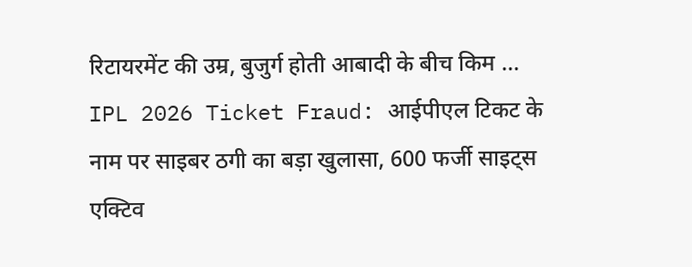रिटायरमेंट की उम्र, बुजुर्ग होती आबादी के बीच किम ... IPL 2026 Ticket Fraud: आईपीएल टिकट के नाम पर साइबर ठगी का बड़ा खुलासा, 600 फर्जी साइट्स एक्टिव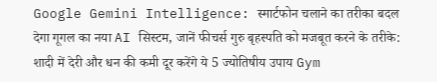Google Gemini Intelligence: स्मार्टफोन चलाने का तरीका बदल देगा गूगल का नया AI सिस्टम, जानें फीचर्स गुरु बृहस्पति को मजबूत करने के तरीके: शादी में देरी और धन की कमी दूर करेंगे ये 5 ज्योतिषीय उपाय Gym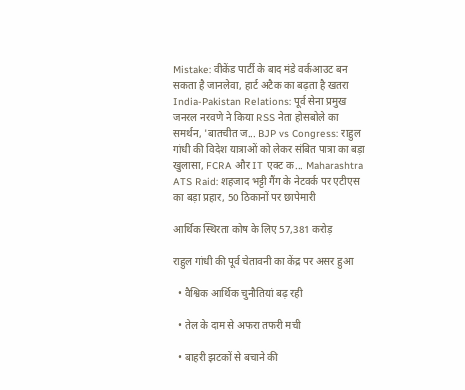Mistake: वीकेंड पार्टी के बाद मंडे वर्कआउट बन सकता है जानलेवा, हार्ट अटैक का बढ़ता है खतरा India-Pakistan Relations: पूर्व सेना प्रमुख जनरल नरवणे ने किया RSS नेता होसबोले का समर्थन, 'बातचीत ज... BJP vs Congress: राहुल गांधी की विदेश यात्राओं को लेकर संबित पात्रा का बड़ा खुलासा, FCRA और IT एक्ट क... Maharashtra ATS Raid: शहजाद भट्टी गैंग के नेटवर्क पर एटीएस का बड़ा प्रहार, 50 ठिकानों पर छापेमारी

आर्थिक स्थिरता कोष के लिए 57,381 करोड़

राहुल गांधी की पूर्व चेतावनी का केंद्र पर असर हुआ

  • वैश्विक आर्थिक चुनौतियां बढ़ रही

  • तेल के दाम से अफरा तफरी मची

  • बाहरी झटकों से बचाने की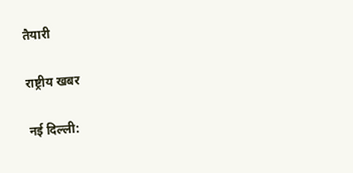तैयारी

राष्ट्रीय खबर

नई दिल्ली: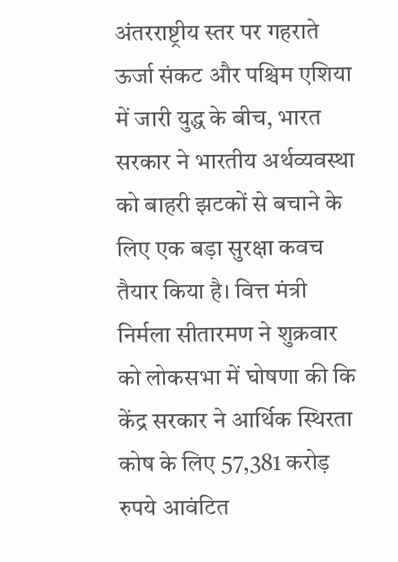अंतरराष्ट्रीय स्तर पर गहराते ऊर्जा संकट और पश्चिम एशिया में जारी युद्ध के बीच, भारत सरकार ने भारतीय अर्थव्यवस्था को बाहरी झटकों से बचाने के लिए एक बड़ा सुरक्षा कवच तैयार किया है। वित्त मंत्री निर्मला सीतारमण ने शुक्रवार को लोकसभा में घोषणा की कि केंद्र सरकार ने आर्थिक स्थिरता कोष के लिए 57,381 करोड़ रुपये आवंटित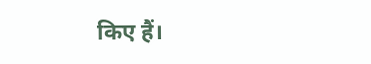किए हैं।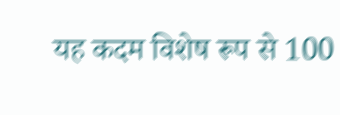यह कदम विशेष रूप से 100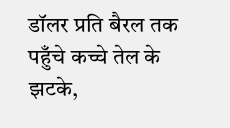डॉलर प्रति बैरल तक पहुँचे कच्चे तेल के झटके,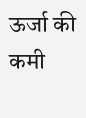ऊर्जा की कमी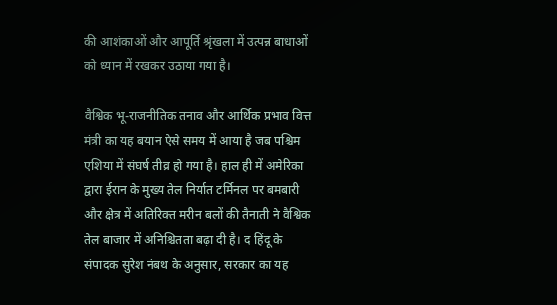की आशंकाओं और आपूर्ति श्रृंखला में उत्पन्न बाधाओं को ध्यान में रखकर उठाया गया है।

वैश्विक भू-राजनीतिक तनाव और आर्थिक प्रभाव वित्त मंत्री का यह बयान ऐसे समय में आया है जब पश्चिम एशिया में संघर्ष तीव्र हो गया है। हाल ही में अमेरिका द्वारा ईरान के मुख्य तेल निर्यात टर्मिनल पर बमबारी और क्षेत्र में अतिरिक्त मरीन बलों की तैनाती ने वैश्विक तेल बाजार में अनिश्चितता बढ़ा दी है। द हिंदू के संपादक सुरेश नंबथ के अनुसार, सरकार का यह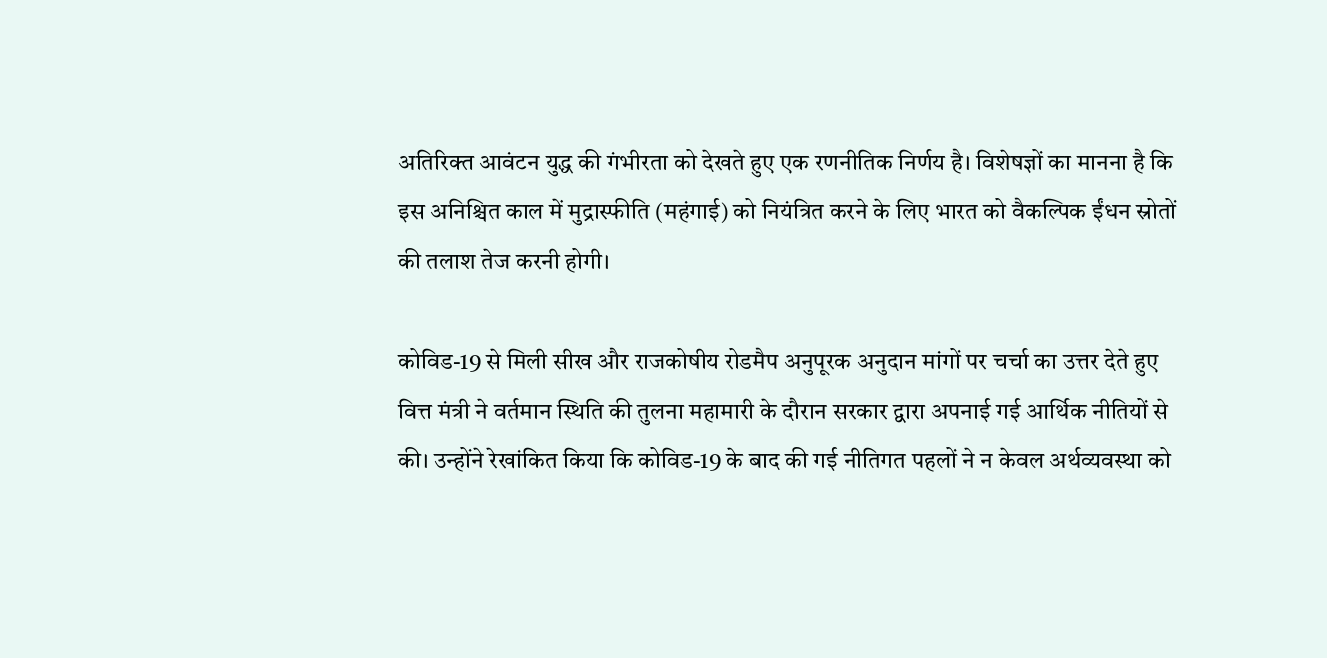अतिरिक्त आवंटन युद्ध की गंभीरता को देखते हुए एक रणनीतिक निर्णय है। विशेषज्ञों का मानना है कि इस अनिश्चित काल में मुद्रास्फीति (महंगाई) को नियंत्रित करने के लिए भारत को वैकल्पिक ईंधन स्रोतों की तलाश तेज करनी होगी।

कोविड-19 से मिली सीख और राजकोषीय रोडमैप अनुपूरक अनुदान मांगों पर चर्चा का उत्तर देते हुए वित्त मंत्री ने वर्तमान स्थिति की तुलना महामारी के दौरान सरकार द्वारा अपनाई गई आर्थिक नीतियों से की। उन्होंने रेखांकित किया कि कोविड-19 के बाद की गई नीतिगत पहलों ने न केवल अर्थव्यवस्था को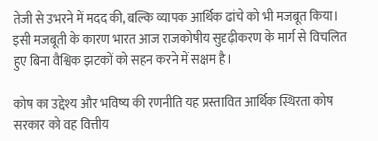तेजी से उभरने में मदद की, बल्कि व्यापक आर्थिक ढांचे को भी मजबूत किया। इसी मजबूती के कारण भारत आज राजकोषीय सुदृढ़ीकरण के मार्ग से विचलित हुए बिना वैश्विक झटकों को सहन करने में सक्षम है।

कोष का उद्देश्य और भविष्य की रणनीति यह प्रस्तावित आर्थिक स्थिरता कोष सरकार को वह वित्तीय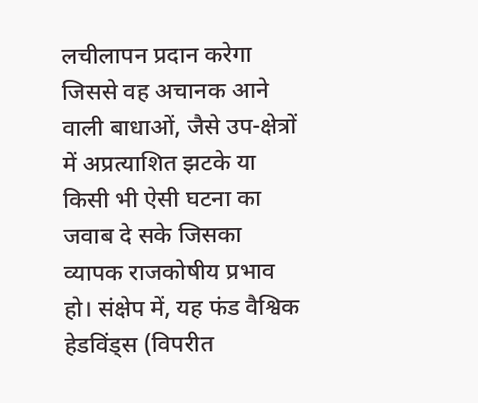लचीलापन प्रदान करेगा जिससे वह अचानक आने वाली बाधाओं, जैसे उप-क्षेत्रों में अप्रत्याशित झटके या किसी भी ऐसी घटना का जवाब दे सके जिसका व्यापक राजकोषीय प्रभाव हो। संक्षेप में, यह फंड वैश्विक हेडविंड्स (विपरीत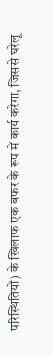परिस्थितियों) के खिलाफ एक बफर के रूप में कार्य करेगा, जिससे घरेलू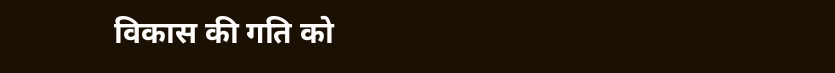विकास की गति को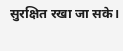सुरक्षित रखा जा सके।